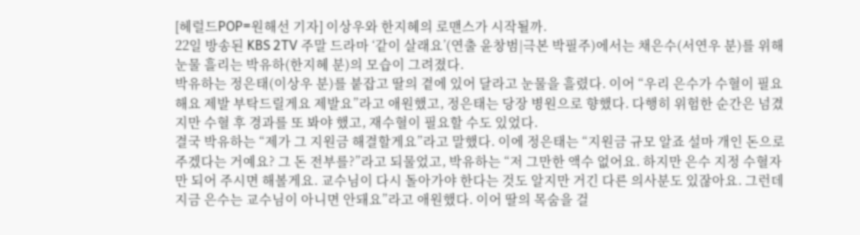[헤럴드POP=원해선 기자] 이상우와 한지혜의 로맨스가 시작될까.
22일 방송된 KBS 2TV 주말 드라마 ‘같이 살래요’(연출 윤창범|극본 박필주)에서는 채은수(서연우 분)를 위해 눈물 흘리는 박유하(한지혜 분)의 모습이 그려졌다.
박유하는 정은태(이상우 분)를 붙잡고 딸의 곁에 있어 달라고 눈물을 흘렸다. 이어 “우리 은수가 수혈이 필요해요 제발 부탁드릴게요 제발요”라고 애원했고, 정은태는 당장 병원으로 향했다. 다행히 위험한 순간은 넘겼지만 수혈 후 경과를 또 봐야 했고, 재수혈이 필요할 수도 있었다.
결국 박유하는 “제가 그 지원금 해결할게요”라고 말했다. 이에 정은태는 “지원금 규모 알죠 설마 개인 돈으로 주겠다는 거예요? 그 돈 전부를?”라고 되물었고, 박유하는 “저 그만한 액수 없어요. 하지만 은수 지정 수혈자만 되어 주시면 해볼게요. 교수님이 다시 돌아가야 한다는 것도 알지만 거긴 다른 의사분도 있잖아요. 그런데 지금 은수는 교수님이 아니면 안돼요”라고 애원했다. 이어 딸의 목숨을 걸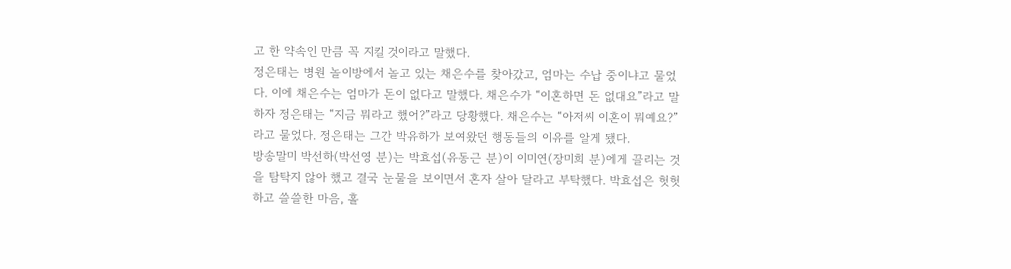고 한 약속인 만큼 꼭 지킬 것이라고 말했다.
정은태는 병원 놀이방에서 놀고 있는 채은수를 찾아갔고, 엄마는 수납 중이냐고 물었다. 이에 채은수는 엄마가 돈이 없다고 말했다. 채은수가 “이혼하면 돈 없대요”라고 말하자 정은태는 “지금 뭐라고 했어?”라고 당황했다. 채은수는 “아저씨 이혼이 뭐예요?”라고 물었다. 정은태는 그간 박유하가 보여왔던 행동들의 이유를 알게 됐다.
방송말미 박선하(박선영 분)는 박효섭(유동근 분)이 이미연(장미희 분)에게 끌리는 것을 탐탁지 않아 했고 결국 눈물을 보이면서 혼자 살아 달라고 부탁했다. 박효섭은 헛헛하고 쓸쓸한 마음, 홀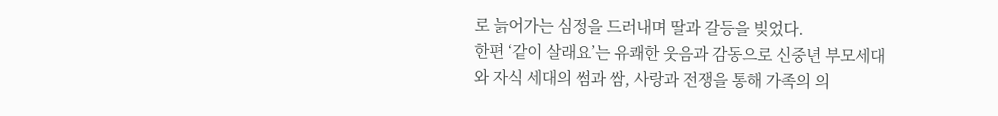로 늙어가는 심정을 드러내며 딸과 갈등을 빚었다.
한편 ‘같이 살래요’는 유쾌한 웃음과 감동으로 신중년 부모세대와 자식 세대의 썸과 쌈, 사랑과 전쟁을 통해 가족의 의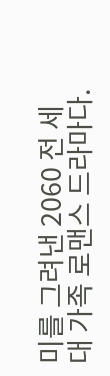미를 그려낸 2060 전 세대 가족 로맨스 드라마다.